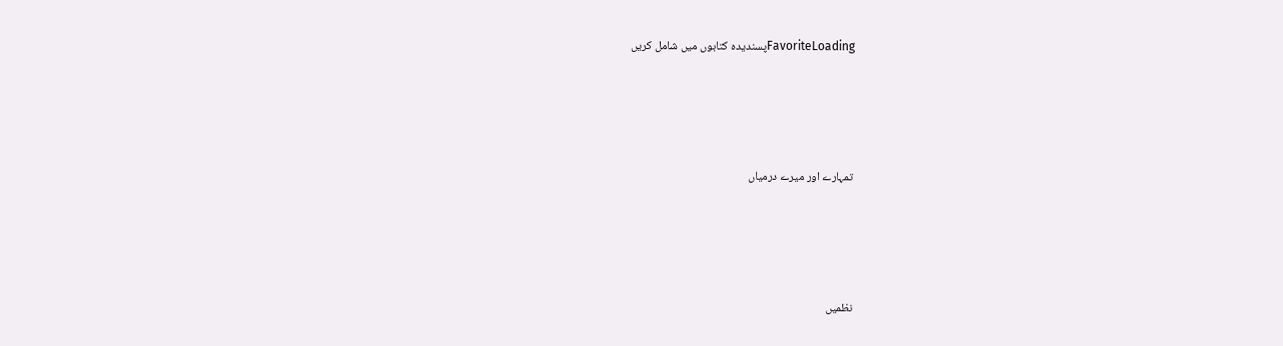FavoriteLoadingپسندیدہ کتابوں میں شامل کریں





تمہارے اور میرے درمیاں





نظمیں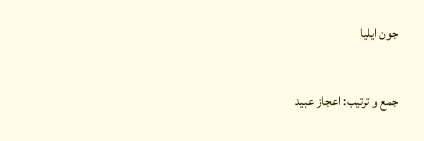جون ایلیا

جمع و ترتیب: اعجاز عبید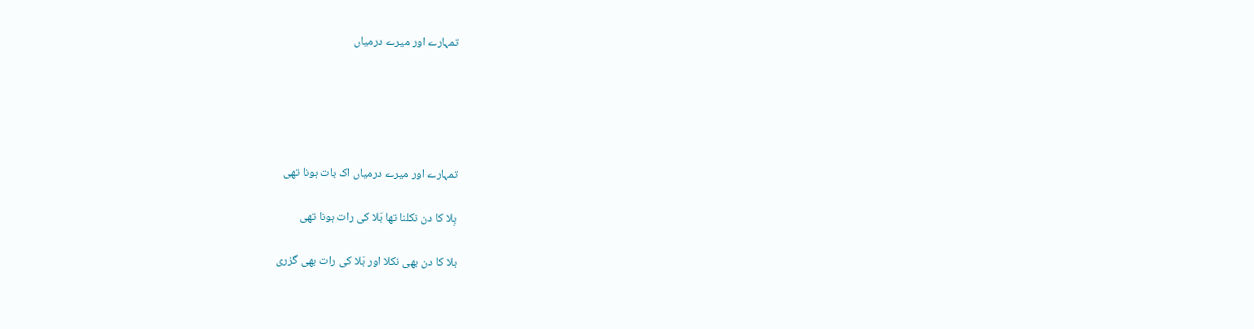تمہارے اور میرے درمیاں





تمہارے اور میرے درمیاں اک بات ہونا تھی

بِلا کا دن نکلنا تھا بَلا کی رات ہونا تھی

بلا کا دن بھی نکلا اور بَلا کی رات بھی گزری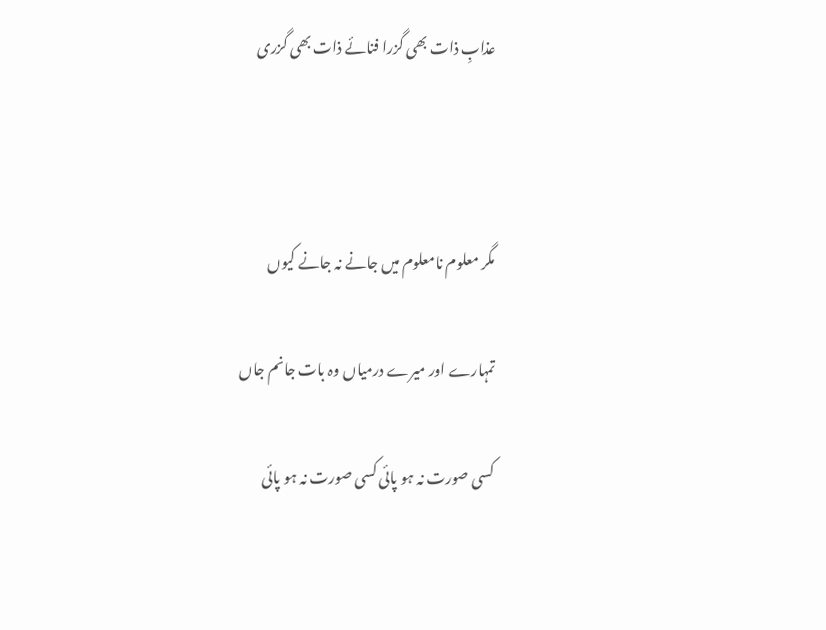عذابِ ذات بھی گزرا فنائے ذات بھی گزری



مگر معلوم نامعلوم میں جانے نہ جانے کیوں

تمہارے اور میرے درمیاں وہ بات جانم جاں

کسی صورت نہ ہو پائی کسی صورت نہ ہو پائی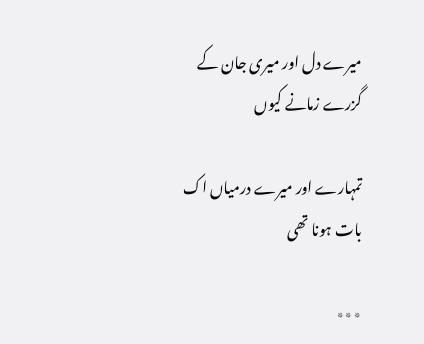میرے دل اور میری جان کے گزرے زمانے کیوں

تمہارے اور میرے درمیاں اک بات ہونا تھی

٭٭٭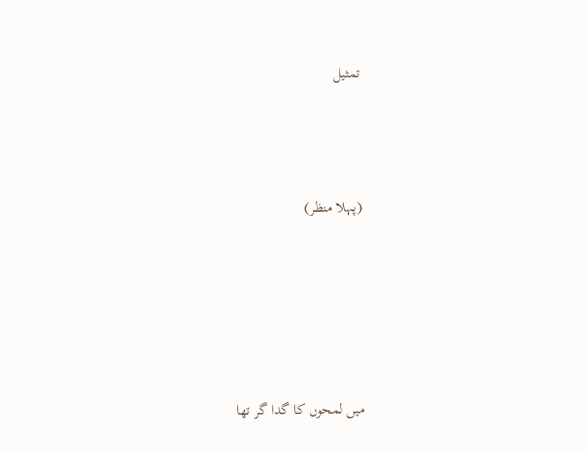تمثیل



(پہلا منظر)





میں لمحوں کا گدا گر تھا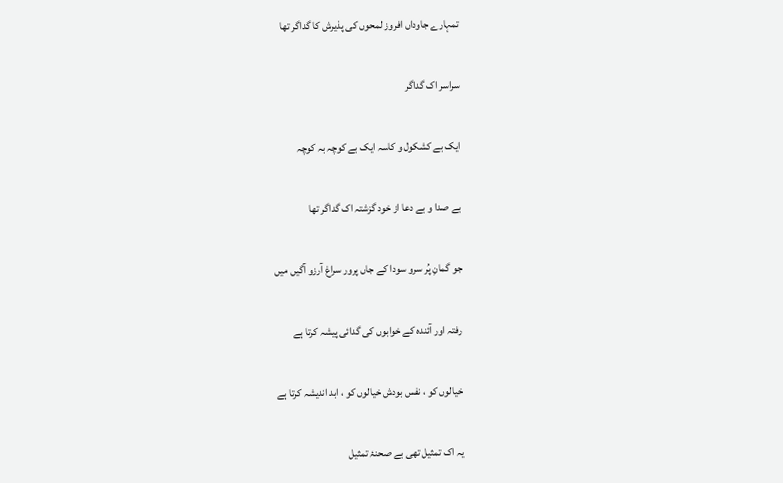تمہارے جاوداں افروز لمحوں کی پذیرش کا گداگر تھا

سراسر اک گداگر

ایک بے کشکول و کاسہ ایک بے کوچہ بہ کوچہ

بے صدا و بے دعا از خود گزشتہ اک گداگر تھا

جو گمانِ پُر سرو سودا کے جاں پرور سراغ آرزو آگیں میں

رفتہ اور آئندہ کے خوابوں کی گدائی پیشہ کرتا ہے

خیالوں کو ، نفس بودش خیالوں کو ، ابد اندیشہ کرتا ہے

یہ اک تمثیل تھی بے صحنۂ تمثیل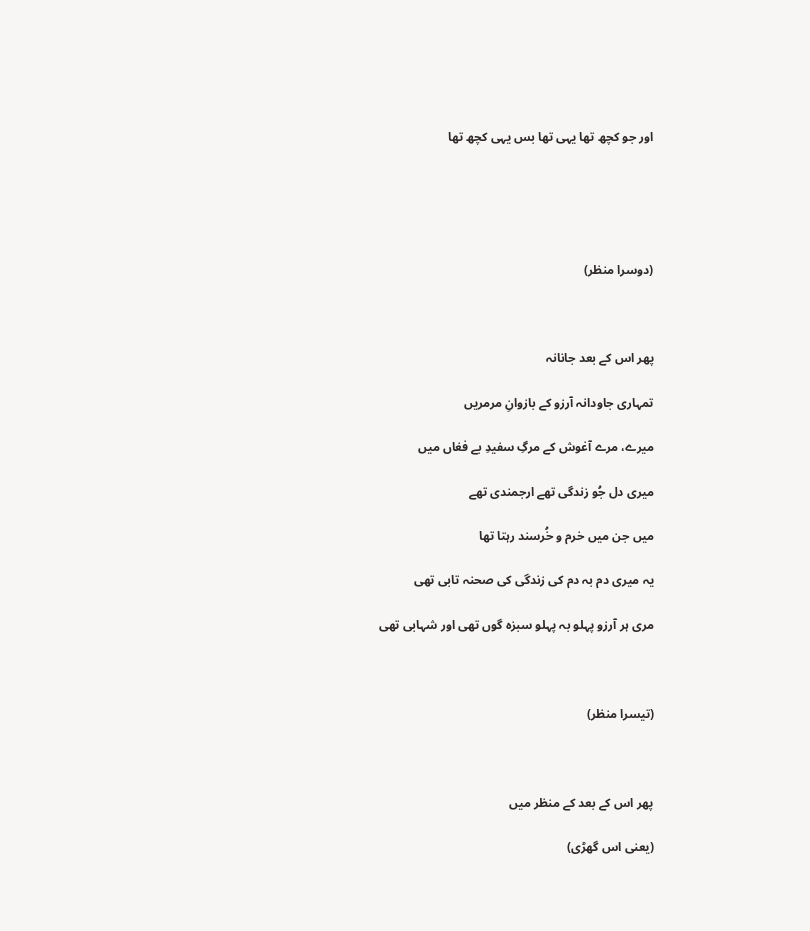اور جو کچھ تھا یہی تھا بس یہی کچھ تھا





(دوسرا منظر)



پھر اس کے بعد جانانہ

تمہاری جاودانہ آرزو کے بازوانِ مرمریں

میرے، مرے آغوش کے مرگِ سفیدِ بے فغاں میں

میری دل جُو زندگی تھے ارجمندی تھے

میں جن میں خرم و خُرسند رہتا تھا

یہ میری دم بہ دم کی زندگی کی صحنہ تابی تھی

مری ہر آرزو پہلو بہ پہلو سبزہ گوں تھی اور شہابی تھی



(تیسرا منظر)



پھر اس کے بعد کے منظر میں

(یعنی اس گھڑی)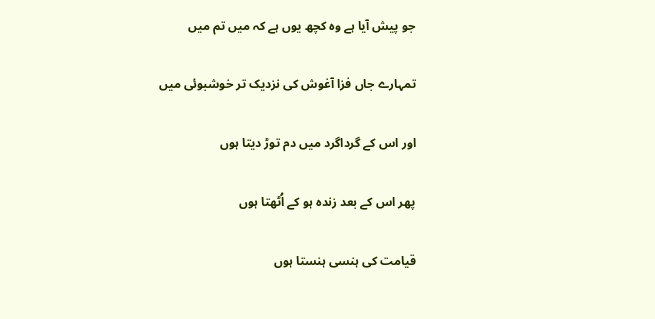جو پیش آیا ہے وہ کچھ یوں ہے کہ میں تم میں

تمہارے جاں فزا آغوش کی نزدیک تر خوشبوئی میں

اور اس کے گرداگرد میں دم توڑ دیتا ہوں

پھر اس کے بعد زندہ ہو کے اُٹھتا ہوں

قیامت کی ہنسی ہنستا ہوں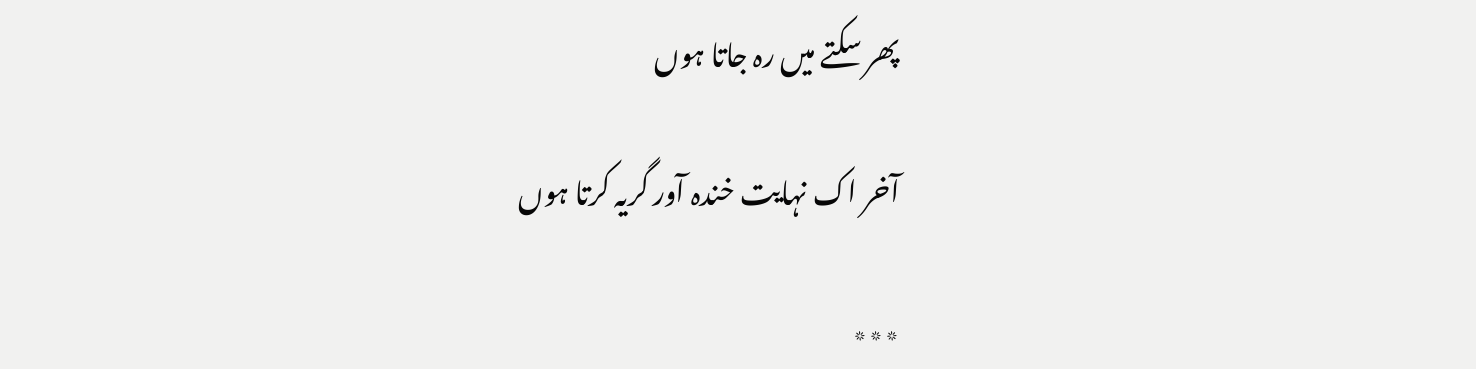پھر سکتے میں رہ جاتا ہوں

آخر اک نہایت خندہ آور گریہ کرتا ہوں

٭٭٭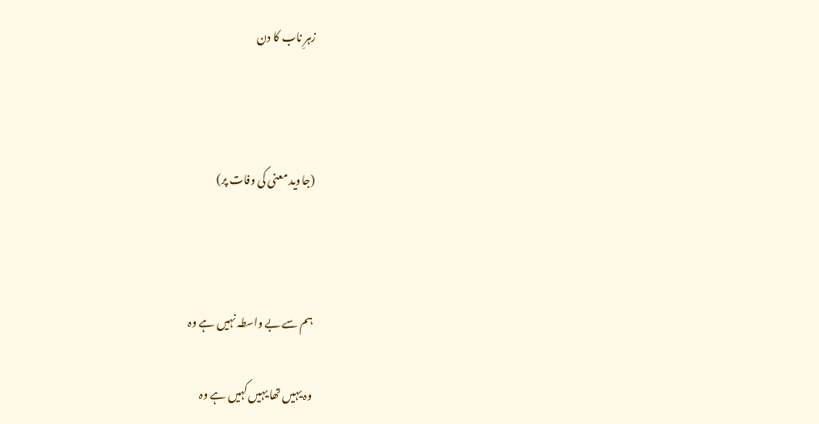زہرِ ناب کا دن



(جاوید معنی کی وفات پر)



ہم سے بے واسطہ نہیں ہے وہ

وہ یہیں تھا یہیں کہیں ہے وہ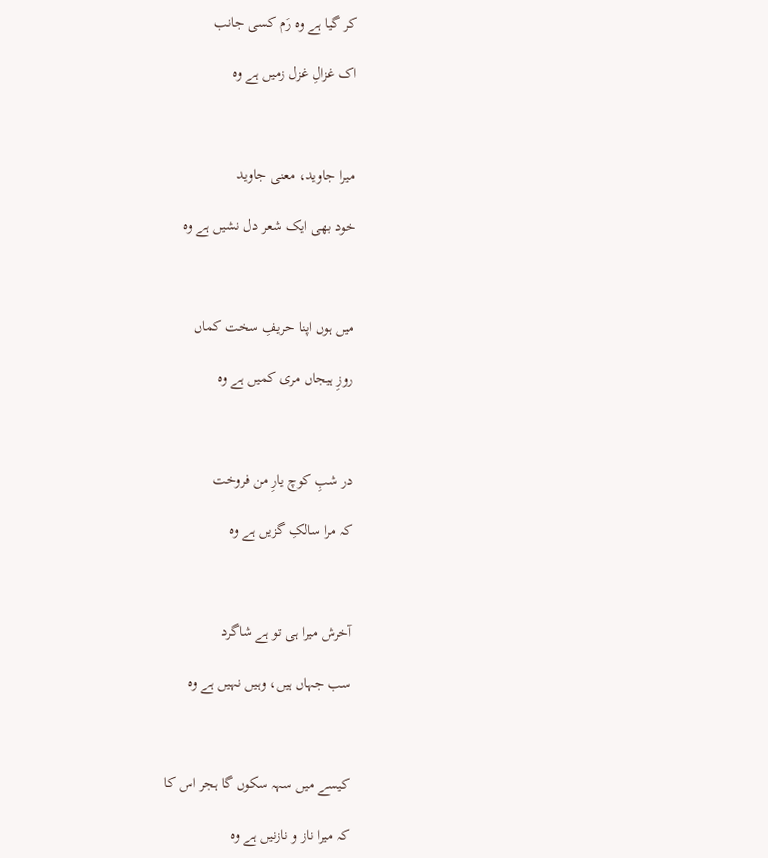کر گیا ہے وہ رَم کسی جانب

اک غزالِ غزل زمیں ہے وہ



میرا جاوید، معنی جاوید

خود بھی ایک شعر دل نشیں ہے وہ



میں ہوں اپنا حریفِ سخت کماں

روزِ ہیجاں مری کمیں ہے وہ



در شبِ کوچ یارِ من فروخت

کہ مرا سالکِ گزیں ہے وہ



آخرش میرا ہی تو ہے شاگرد

سب جہاں ہیں، وہیں نہیں ہے وہ



کیسے میں سہہ سکوں گا ہجر اس کا

کہ میرا ناز و نازنیں ہے وہ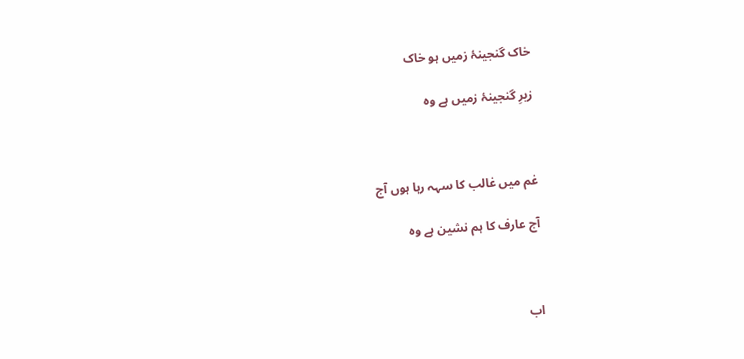خاک گنجینۂ زمیں ہو خاک

زیرِ گنجینۂ زمیں ہے وہ



غم میں غالب کا سہہ رہا ہوں آج

آج عارف کا ہم نشین ہے وہ



اب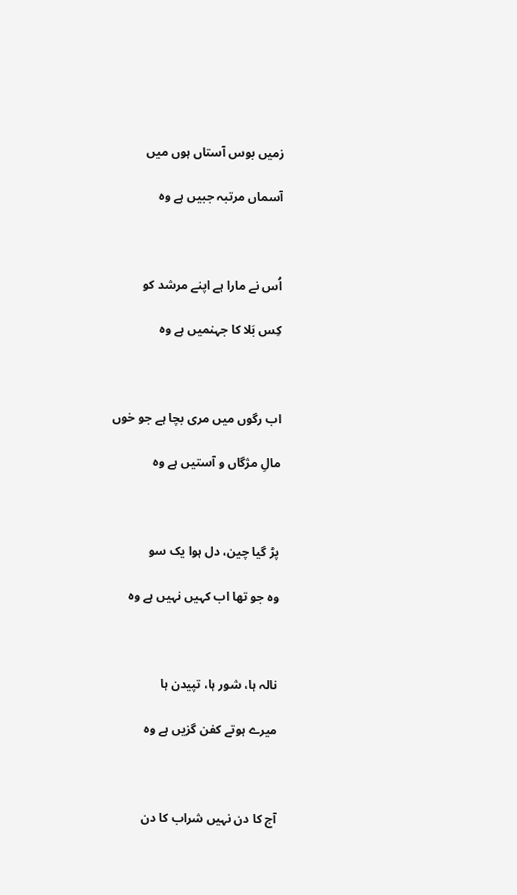زمیں بوس آستاں ہوں میں

آسماں مرتبہ جبیں ہے وہ



اُس نے مارا ہے اپنے مرشد کو

کِس بَلا کا جہنمیں ہے وہ



اب رگوں میں مری بچا ہے جو خوں

مالِ مژگاں و آستیں ہے وہ



پڑ گیا چین، دل ہوا یک سو

وہ جو تھا اب کہیں نہیں ہے وہ



نالہ ہا، شور ہا، تپیدن ہا

میرے ہوتے کفن گزیں ہے وہ



آج کا دن نہیں شراب کا دن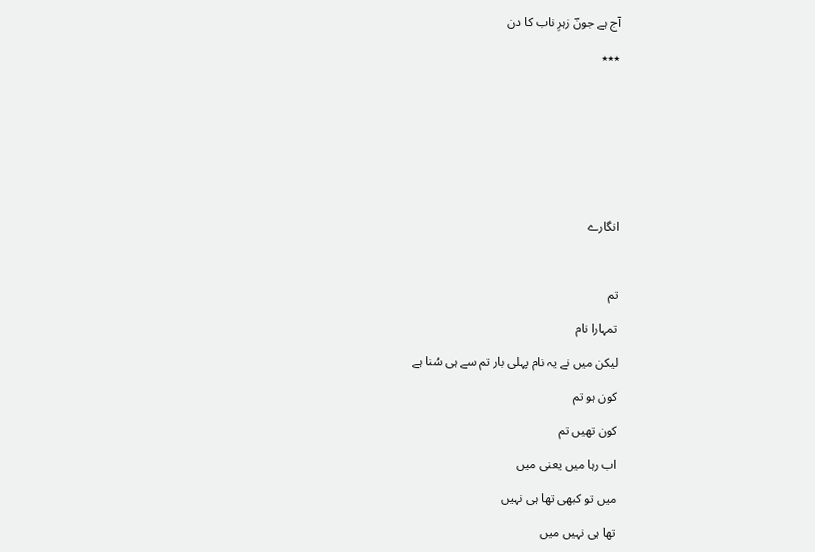آج ہے جونؔ زہرِ ناب کا دن

٭٭٭









انگارے



تم

تمہارا نام

لیکن میں نے یہ نام پہلی بار تم سے ہی سُنا ہے

کون ہو تم

کون تھیں تم

اب رہا میں یعنی میں

میں تو کبھی تھا ہی نہیں

تھا ہی نہیں میں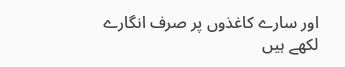اور سارے کاغذوں پر صرف انگارے لکھے ہیں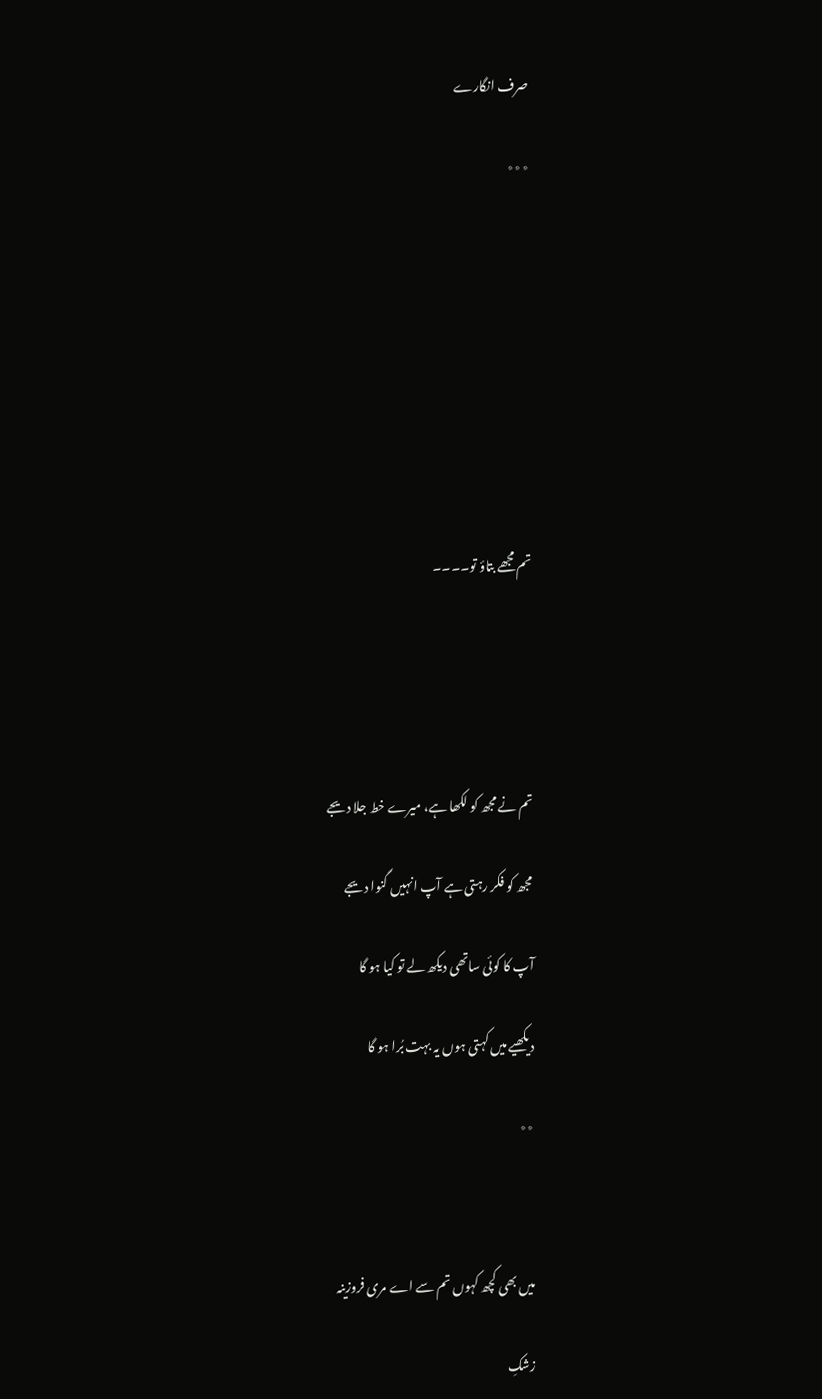صرف انگارے

٭٭٭









تم مجھے بتاؤ تو۔۔۔۔





تم نے مجھ کو لکھا ہے، میرے خط جلا دیجے

مجھ کو فکر رہتی ہے آپ انہیں گنوا دیجے

آپ کا کوئی ساتھی دیکھ لے تو کیا ہو گا

دیکھیے میں کہتی ہوں یہ بہت بُرا ہو گا

٭٭



میں بھی کچھ کہوں تم سے اے مری فروزینہ

زشکِ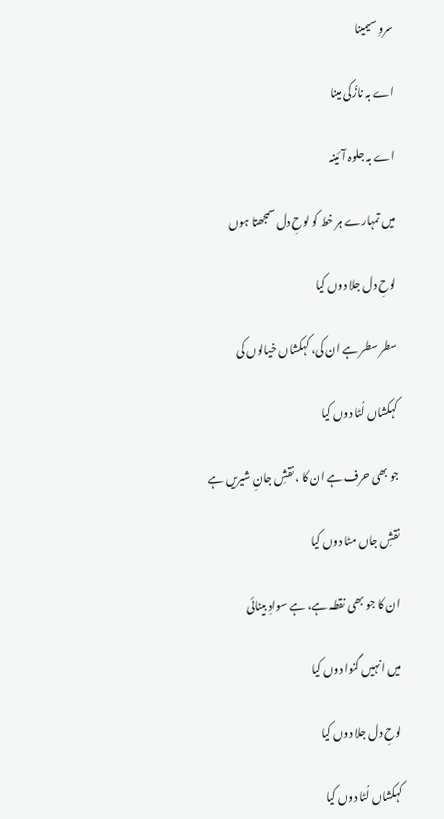سروِ سیمینا

اے بہ نازُکی مینا

اے بہ جلوہ آئینہ

میں تمہارے ہر خط کو لوحِ دل سمجھتا ہوں

لوحِ دل جلا دوں کیا

سطر سطر ہے ان کی، کہکشاں خیالوں کی

کہکشاں لُٹا دوں کیا

جو بھی حرف ہے ان کا ، نقشِ جانِ شیریں ہے

نقشِ جاں مٹا دوں کیا

ان کا جو بھی نقطہ ہے، ہے سوادِ بینائی

میں انہیں گنوا دوں کیا

لوحِ دل جلا دوں کیا

کہکشاں لُٹا دوں کیا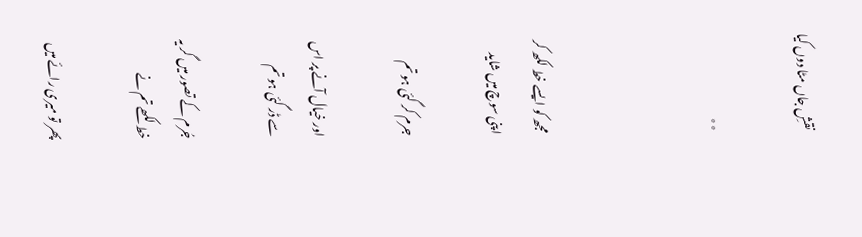نقشِ جاں مٹا دوں کیا

٭٭



مجھ کو ایسے خط لکھ کر اپنی سوچ میں شاید

جرم کر گئی ہو تم

اور خیال آنے پر اس سے ڈر گئی ہو تم

جُرم کے تصور میں گر یہ خط لکھے تم نے

پھر تو میری رائے میں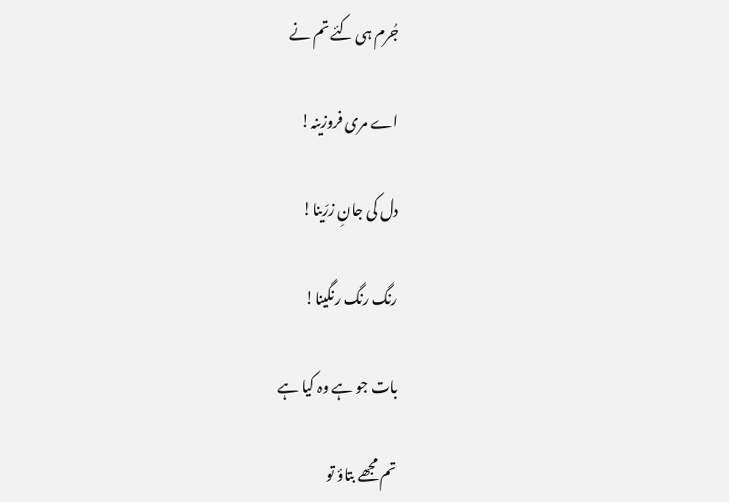جُرم ہی کئے تم نے

اے مری فروزینہ!

دل کی جانِ زرّینا!

رنگ رنگ رنگینا!

بات جو ہے وہ کیا ہے

تم مجھے بتاؤ تو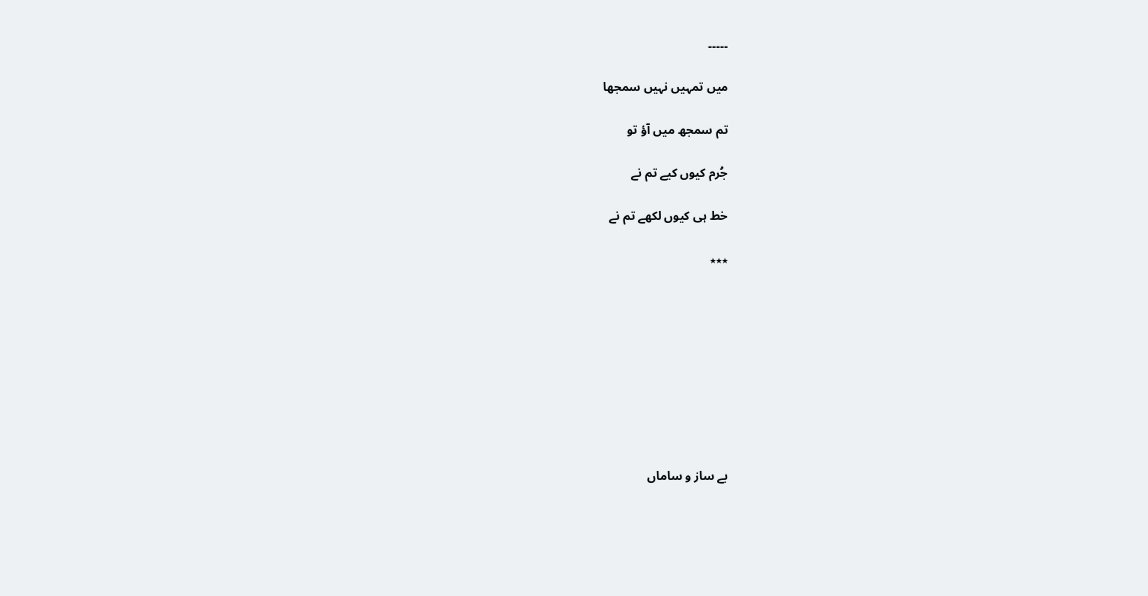۔۔۔۔۔

میں تمہیں نہیں سمجھا

تم سمجھ میں آؤ تو

جُرم کیوں کیے تم نے

خط ہی کیوں لکھے تم نے

٭٭٭









بے ساز و ساماں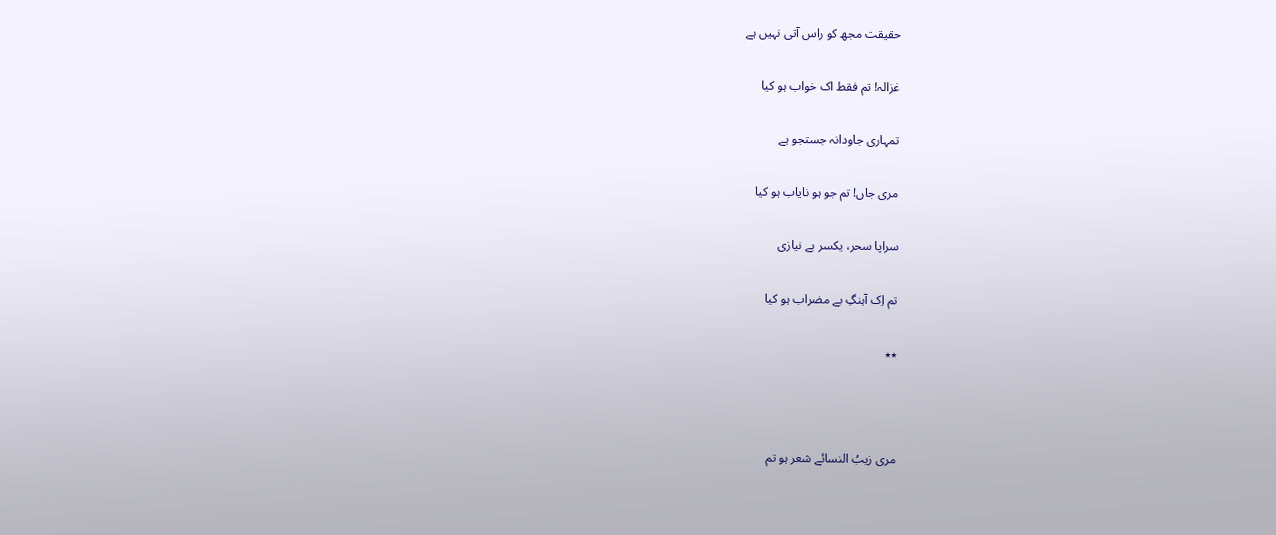حقیقت مجھ کو راس آتی نہیں ہے

غزالہ! تم فقط اک خواب ہو کیا

تمہاری جاودانہ جستجو ہے

مری جاں! تم جو ہو نایاب ہو کیا

سراپا سحر، یکسر بے نیازی

تم اِک آہنگِ بے مضراب ہو کیا

٭٭



مری زیبُ النسائے شعر ہو تم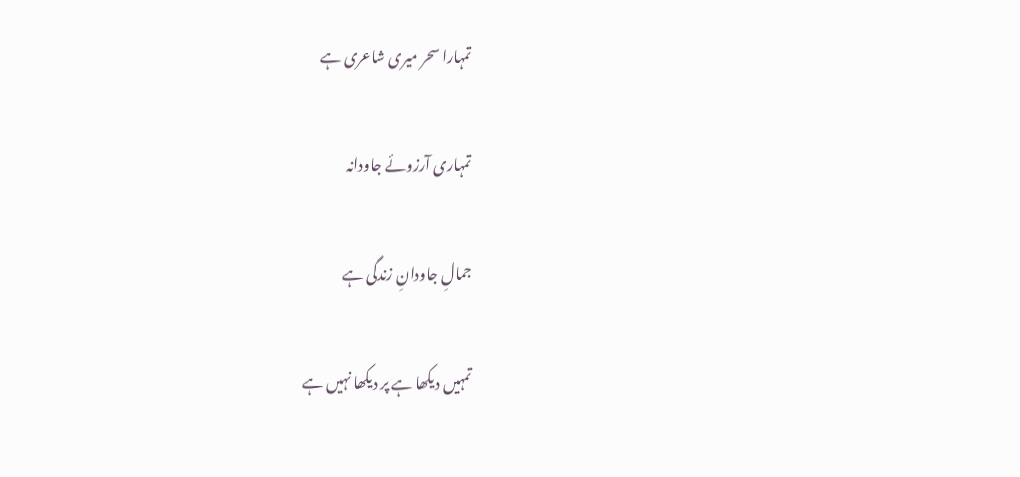تمہارا سحر میری شاعری ہے

تمہاری آرزوئے جاودانہ

جمالِ جاودانِ زندگی ہے

تمہیں دیکھا ہے پر دیکھا نہیں ہے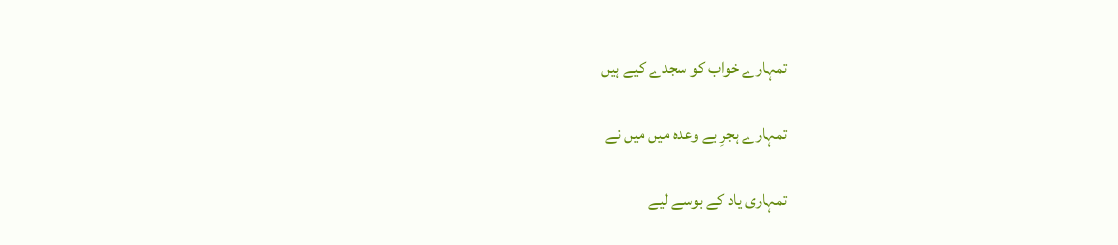تمہارے خواب کو سجدے کیے ہیں

تمہارے ہجرِ بے وعدہ میں میں نے

تمہاری یاد کے بوسے لیے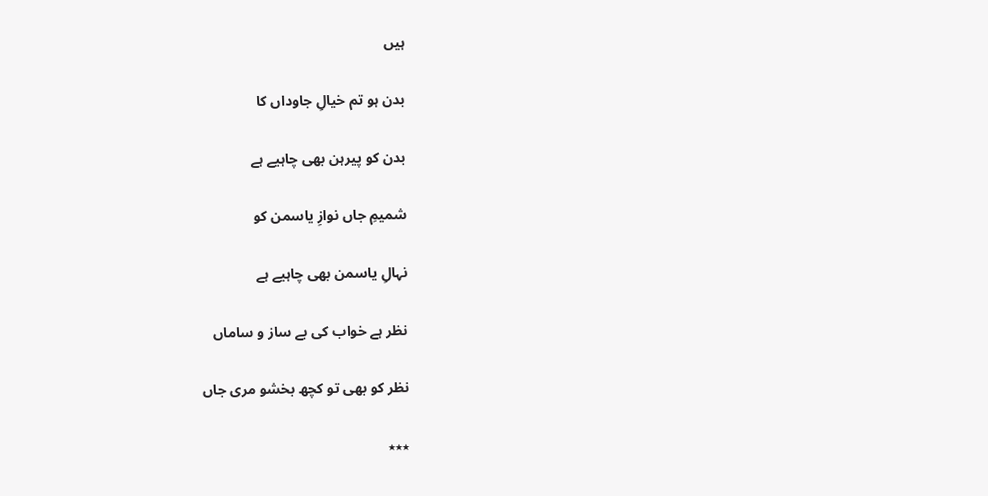ہیں

بدن ہو تم خیالِ جاوداں کا

بدن کو پیرہن بھی چاہیے ہے

شمیمِ جاں نوازِ یاسمن کو

نہالِ یاسمن بھی چاہیے ہے

نظر ہے خواب کی بے ساز و ساماں

نظر کو بھی تو کچھ بخشو مری جاں

٭٭٭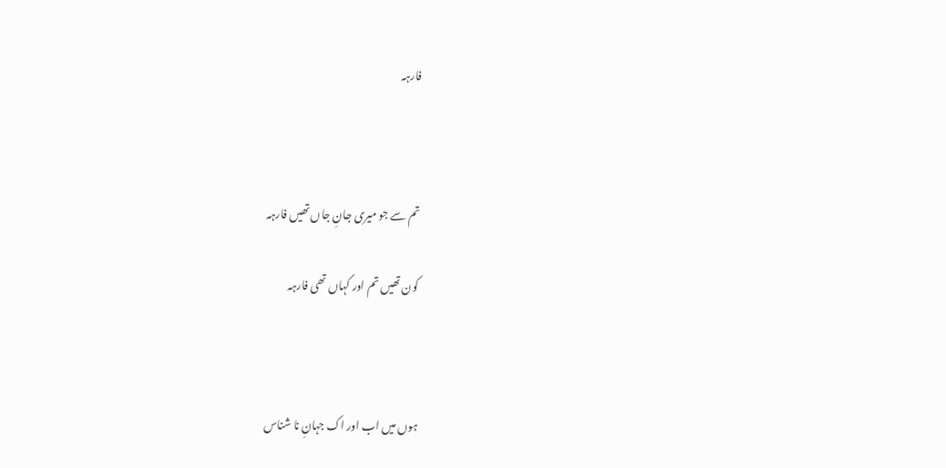فارہہ



تم سے جو میری جانِ جاں تھیں فارہہ

کون تھیں تم اور کہاں تھی فارہہ



ہوں میں اب اور اک جہانِ نا شناس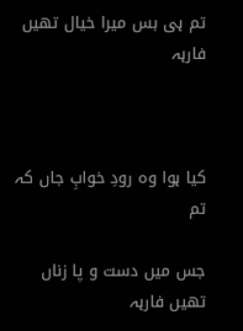تم ہی بس میرا خیال تھیں فارہہ



کیا ہوا وہ رودِ خوابِ جاں کہ تم

جس میں دست و پا زناں تھیں فارہہ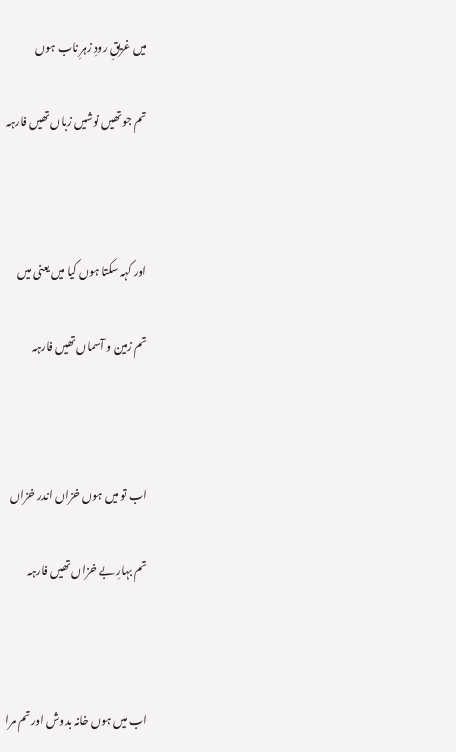میں غریقِ رودِ زہرِ ناب ہوں

تم جو تھیں نوشیں زباں تھیں فارہہ



اور کہہ سکتا ہوں کیا میں یعنی میں

تم زمین و آسماں تھیں فارہہ



اب تو میں ہوں خزاں اندر خزاں

تم بہارِ بے خزاں تھیں فارہہ



اب میں ہوں خانہ بدوش اور تم مرا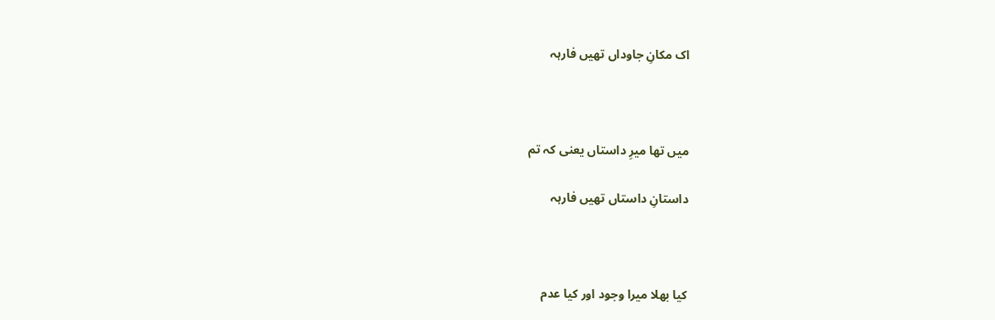اک مکانِ جاوداں تھیں فارہہ



میں تھا میرِ داستاں یعنی کہ تم

داستانِ داستاں تھیں فارہہ



کیا بھلا میرا وجود اور کیا عدم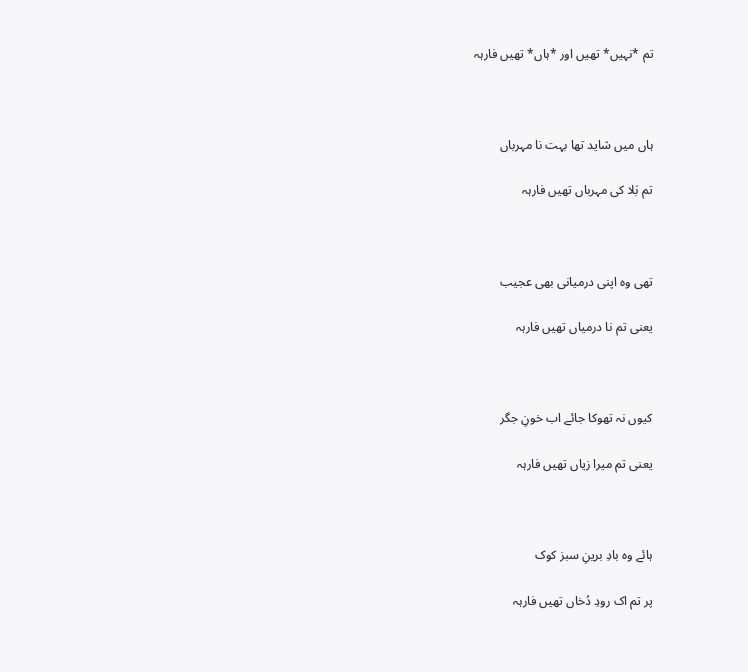تم *نہیں* تھیں اور *ہاں* تھیں فارہہ



ہاں میں شاید تھا بہت نا مہرباں

تم بَلا کی مہرباں تھیں فارہہ



تھی وہ اپنی درمیانی بھی عجیب

یعنی تم نا درمیاں تھیں فارہہ



کیوں نہ تھوکا جائے اب خونِ جگر

یعنی تم میرا زیاں تھیں فارہہ



ہائے وہ بادِ برینِ سبز کوک

پر تم اک رودِ دُخاں تھیں فارہہ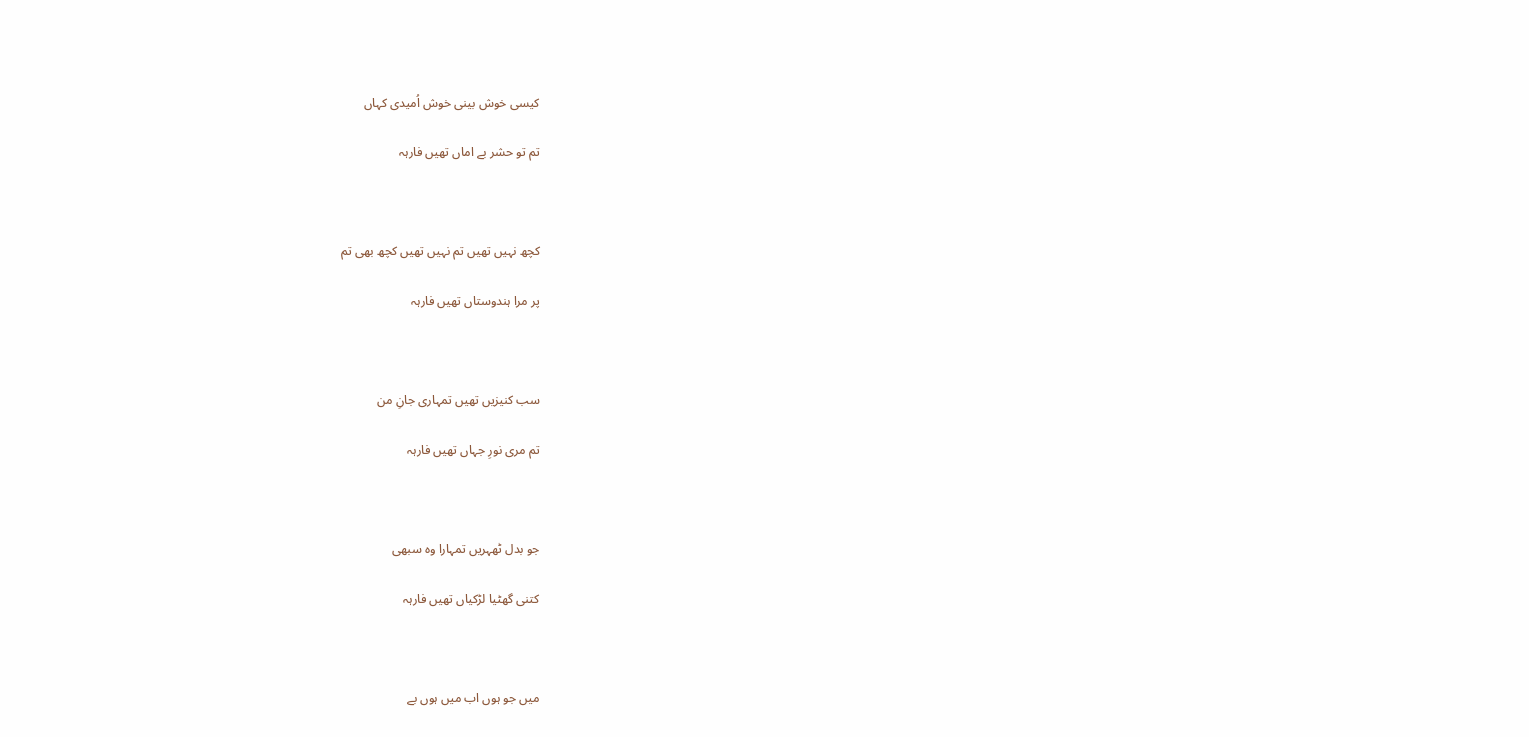کیسی خوش بینی خوش اُمیدی کہاں

تم تو حشر بے اماں تھیں فارہہ



کچھ نہیں تھیں تم نہیں تھیں کچھ بھی تم

پر مرا ہندوستاں تھیں فارہہ



سب کنیزیں تھیں تمہاری جانِ من

تم مری نورِ جہاں تھیں فارہہ



جو بدل ٹھہریں تمہارا وہ سبھی

کتنی گھٹیا لڑکیاں تھیں فارہہ



میں جو ہوں اب میں ہوں بے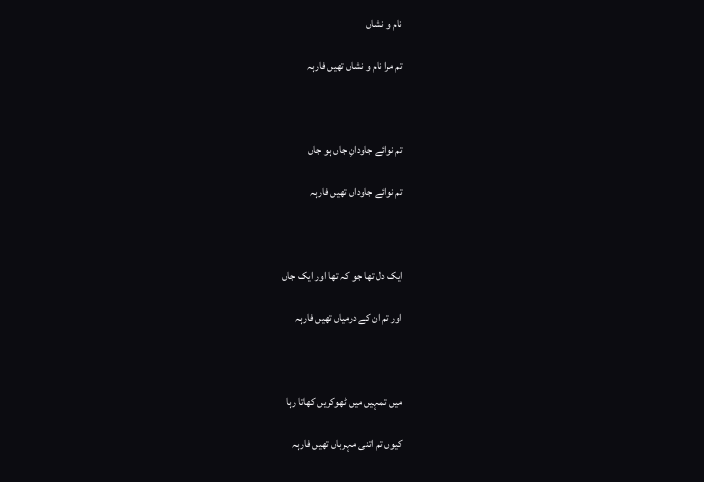نام و نشاں

تم مرا نام و نشاں تھیں فارہہ



تم نوائے جاودانِ جاں ہو جاں

تم نوائے جاوداں تھیں فارہہ



ایک دل تھا جو کہ تھا اور ایک جاں

اور تم ان کے درمیاں تھیں فارہہ



میں تمہیں میں ٹھوکریں کھاتا رہا

کیوں تم اتنی مہرباں تھیں فارہہ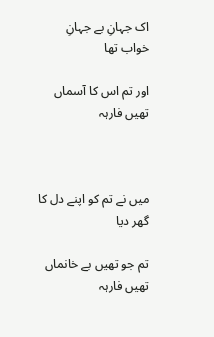اک جہانِ بے جہانِ خواب تھا

اور تم اس کا آسماں تھیں فارہہ



میں نے تم کو اپنے دل کا گھر دیا

تم جو تھیں بے خانماں تھیں فارہہ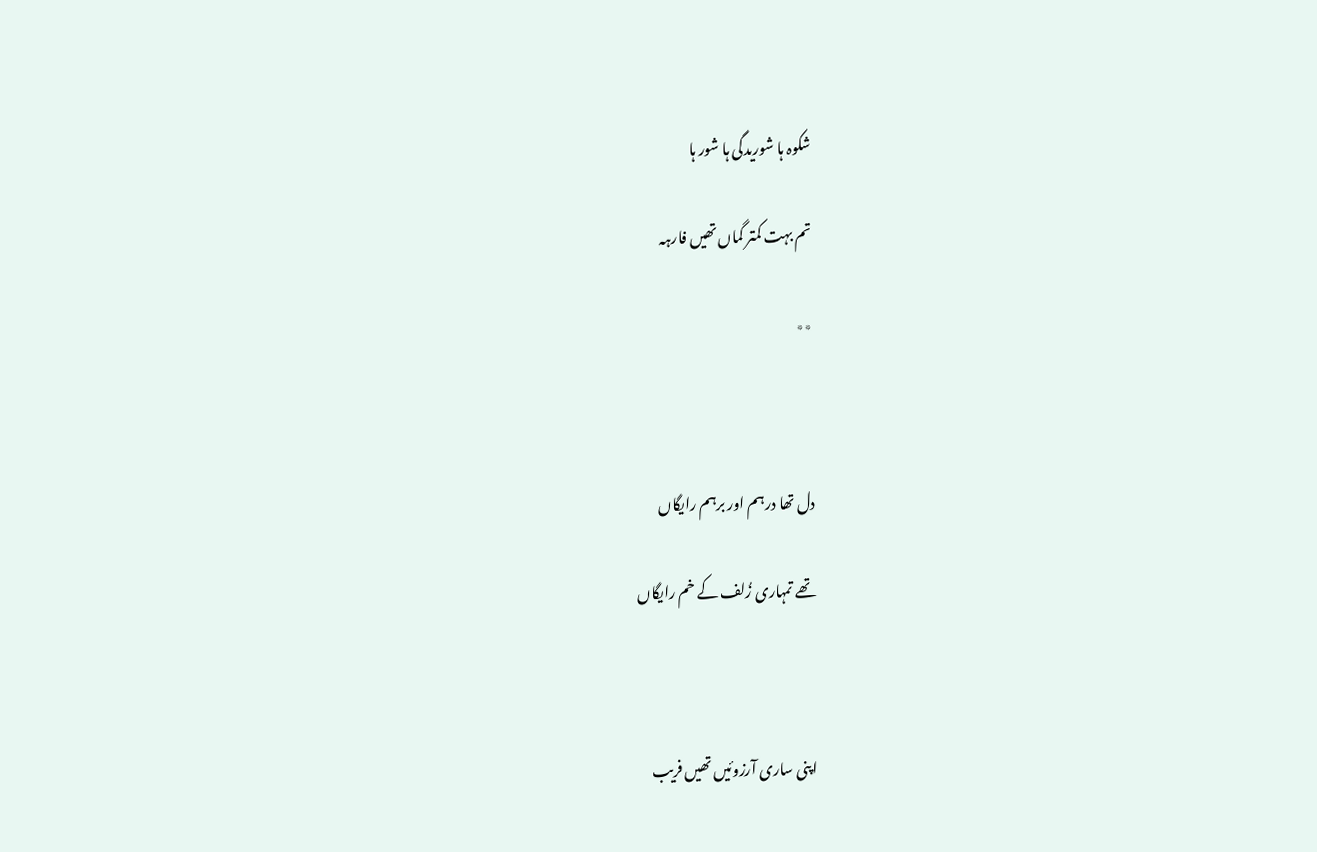شکوہ ہا شوریدگی ہا شور ہا

تم بہت کمتر گماں تھیں فارہہ

٭٭



دل تھا درہم اور برہم رایگاں

تھے تمہاری زُلف کے خم رایگاں



اپنی ساری آرزوئیں تھیں فریب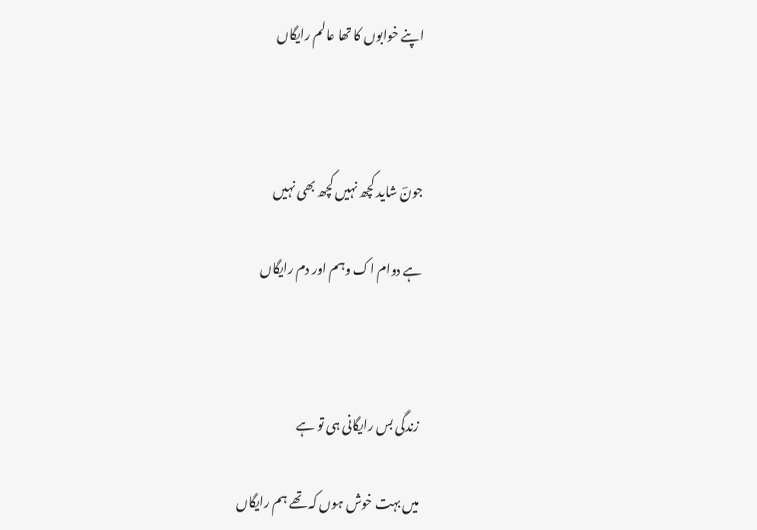اپنے خوابوں کا تھا عالم رایگاں



جونؔ شاید کچھ نہیں کچھ بھی نہیں

ہے دوام اک وہم اور دم رایگاں



زندگی بس رایگانی ہی تو ہے

میں بہت خوش ہوں کہ تھے ہم رایگاں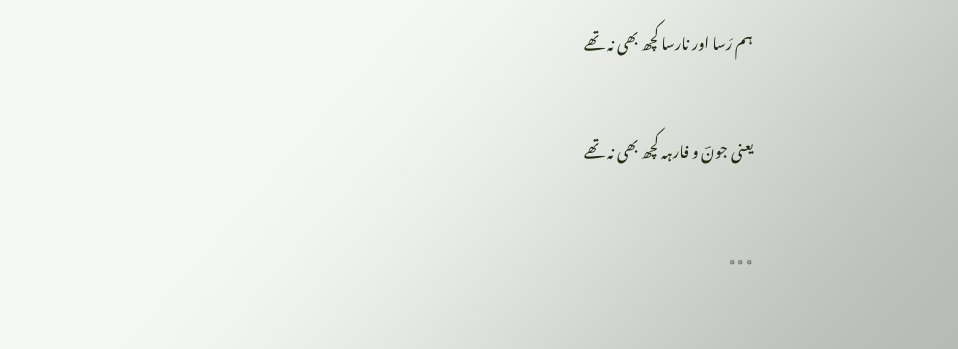ہم رَسا اور نارسا کچھ بھی نہ تھے

یعنی جونؔ و فارہہ کچھ بھی نہ تھے

٭٭٭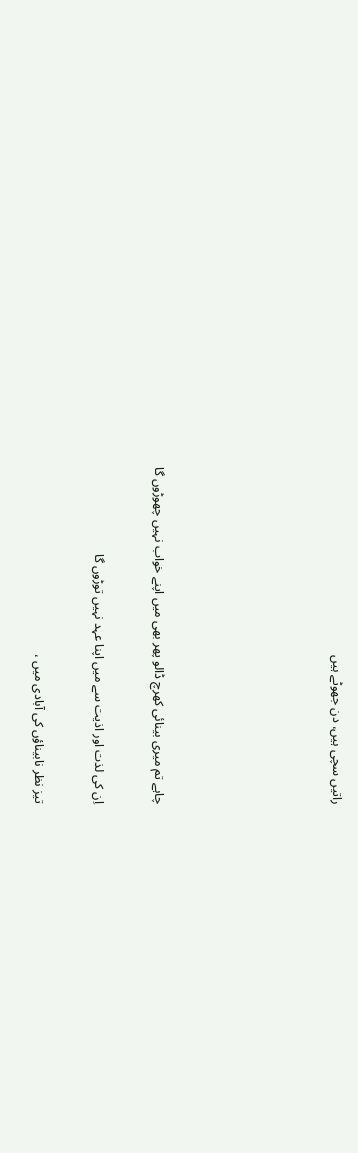راتیں سچی ہیں، دن جھوٹے ہیں





چاہے تم میری بینائی کھرچ ڈالو پھر بھی میں اپنے خواب نہیں چھوڑوں گا

اِن کی لذت اور اذیت سے میں اپنا عہد نہیں توڑوں گا

تیز نظر نابیناؤں کی آبادی میں ،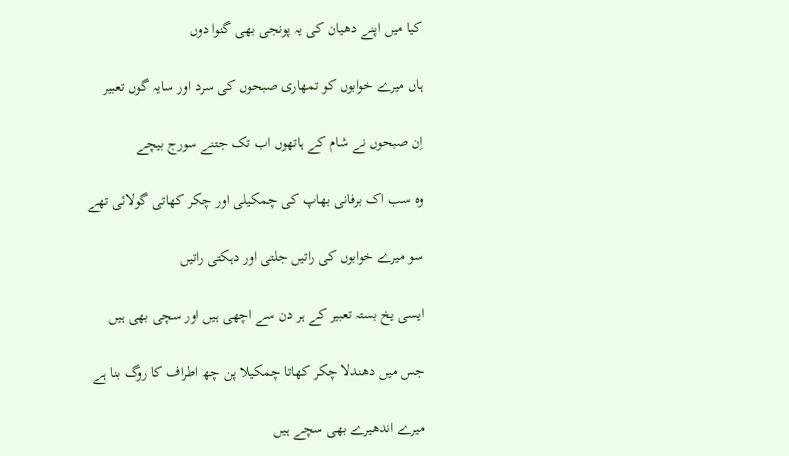کیا میں اپنے دھیان کی یہ پونجی بھی گنوا دوں

ہاں میرے خوابوں کو تمھاری صبحوں کی سرد اور سایہ گوں تعبیر

اِن صبحوں نے شام کے ہاتھوں اب تک جتنے سورج بیچے

وہ سب اک برفانی بھاپ کی چمکیلی اور چکر کھاتی گولائی تھے

سو میرے خوابوں کی راتیں جلتی اور دہکتی راتیں

ایسی یخ بستہ تعبیر کے ہر دن سے اچھی ہیں اور سچی بھی ہیں

جس میں دھندلا چکر کھاتا چمکیلا پن چھ اطراف کا روگ بنا ہے

میرے اندھیرے بھی سچے ہیں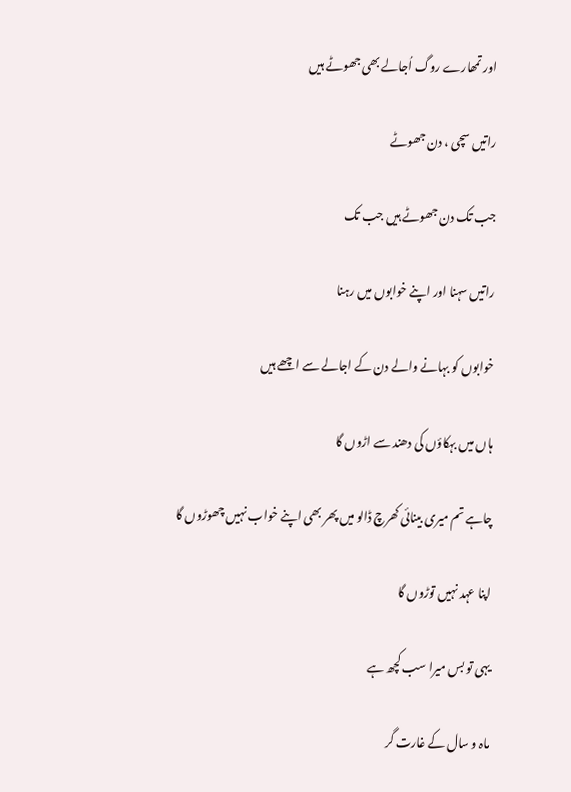اور تمھارے روگ اُجالے بھی جھوٹے ہیں

راتیں سچی ، دن جھوٹے

جب تک دن جھوٹے ہیں جب تک

راتیں سہنا اور اپنے خوابوں میں رہنا

خوابوں کو بہانے والے دن کے اجالے سے اچھے ہیں

ہاں میں بہکاؤں کی دھند سے اڑوں گا

چاہے تم میری بینائی کھرچ ڈالو میں پھر بھی اپنے خواب نہیں چھوڑوں گا

اپنا عہد نہیں توڑوں گا

یہی تو بس میرا سب کچھ ہے

ماہ و سال کے غارت گر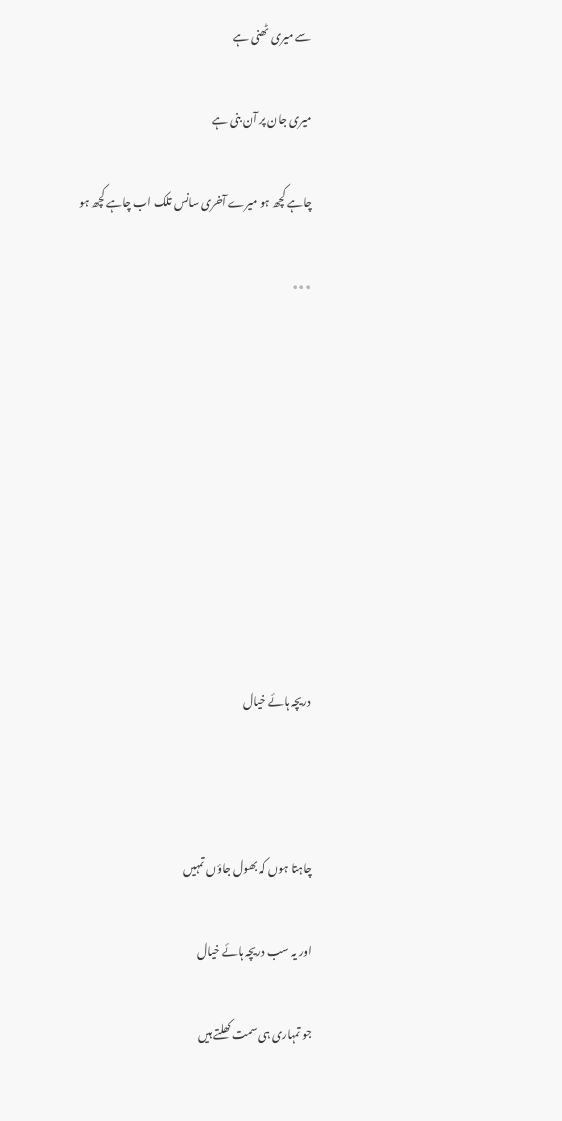سے میری ٹھنی ہے

میری جان پر آن بنی ہے

چاہے کچھ ہو میرے آخری سانس تلک اب چاہے کچھ ہو

٭٭٭









دریچہ ہائے خیال



چاہتا ہوں کہ بھول جاؤں تمہیں

اور یہ سب دریچہ ہائے خیال

جو تمہاری ہی سمت کھلتے ہیں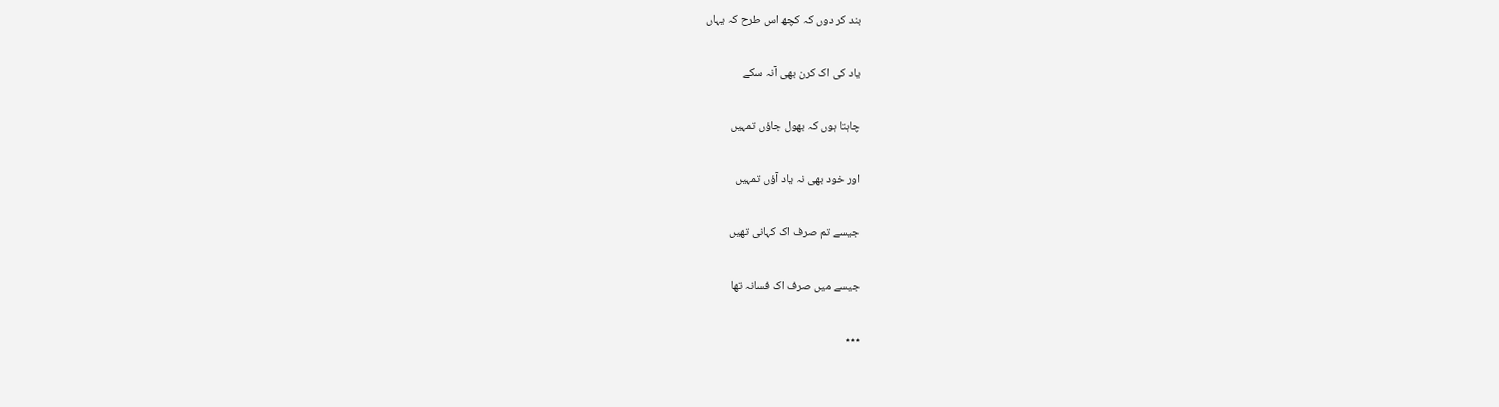بند کر دوں کہ کچھ اس طرح کہ یہاں

یاد کی اک کرن بھی آنہ سکے

چاہتا ہوں کہ بھول جاؤں تمہیں

اور خود بھی نہ یاد آؤں تمہیں

جیسے تم صرف اک کہانی تھیں

جیسے میں صرف اک فسانہ تھا

٭٭٭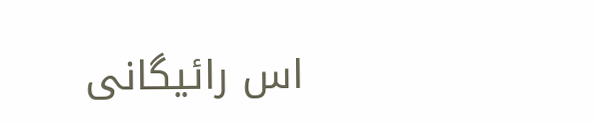اس رائیگانی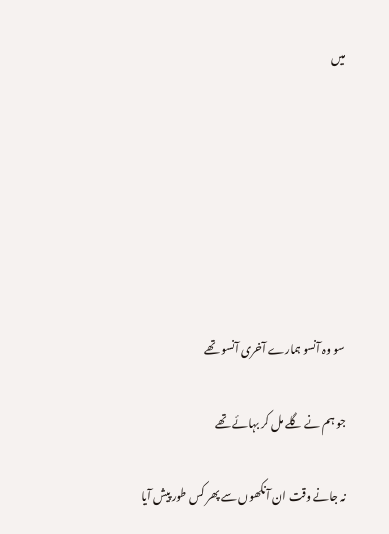میں







سو وہ آنسو ہمارے آخری آنسو تھے

جو ہم نے گلے مل کر بہائے تھے

نہ جانے وقت ان آنکھوں سے پھر کس طور پیش آیا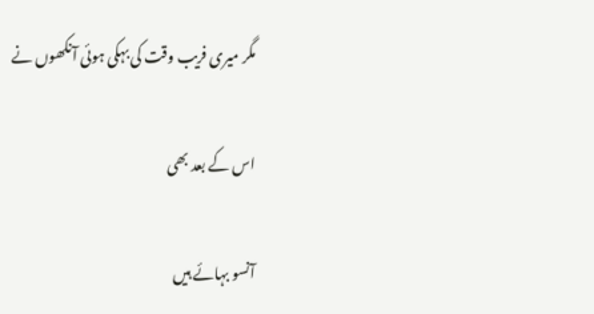مگر میری فریب وقت کی بہکی ہوئی آنکھوں نے

اس کے بعد بھی

آنسو بہائے ہیں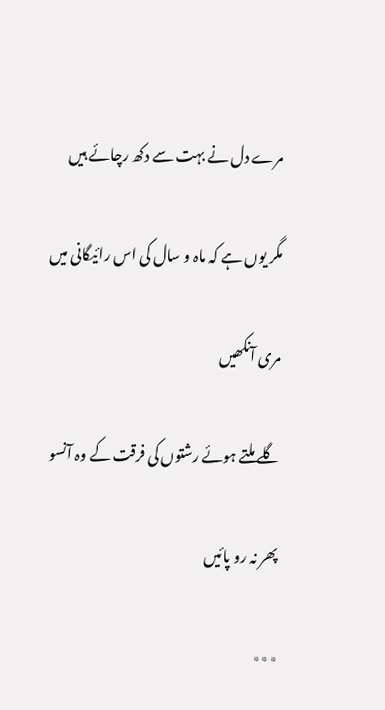مرے دل نے بہت سے دکھ رچائے ہیں

مگر یوں ہے کہ ماہ و سال کی اس رائیگانی میں

مری آنکھیں

گلے ملتے ہوئے رشتوں کی فرقت کے وہ آنسو

پھر نہ رو پائیں

٭٭٭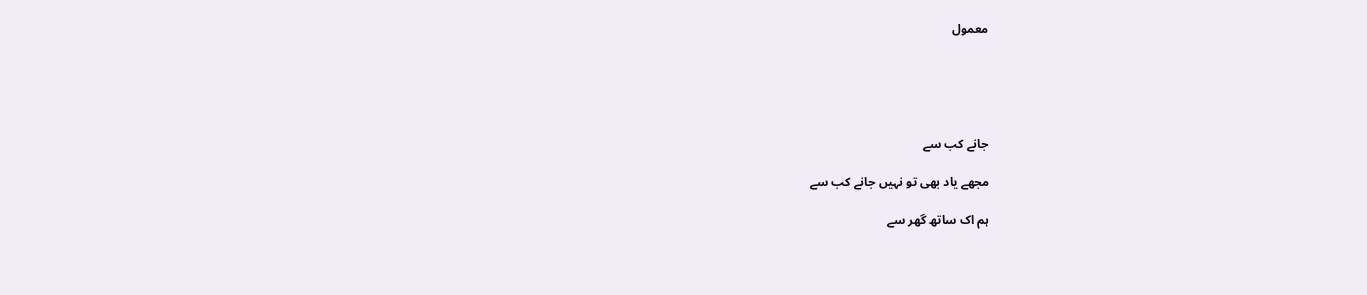معمول





جانے کب سے

مجھے یاد بھی تو نہیں جانے کب سے

ہم اک ساتھ گھر سے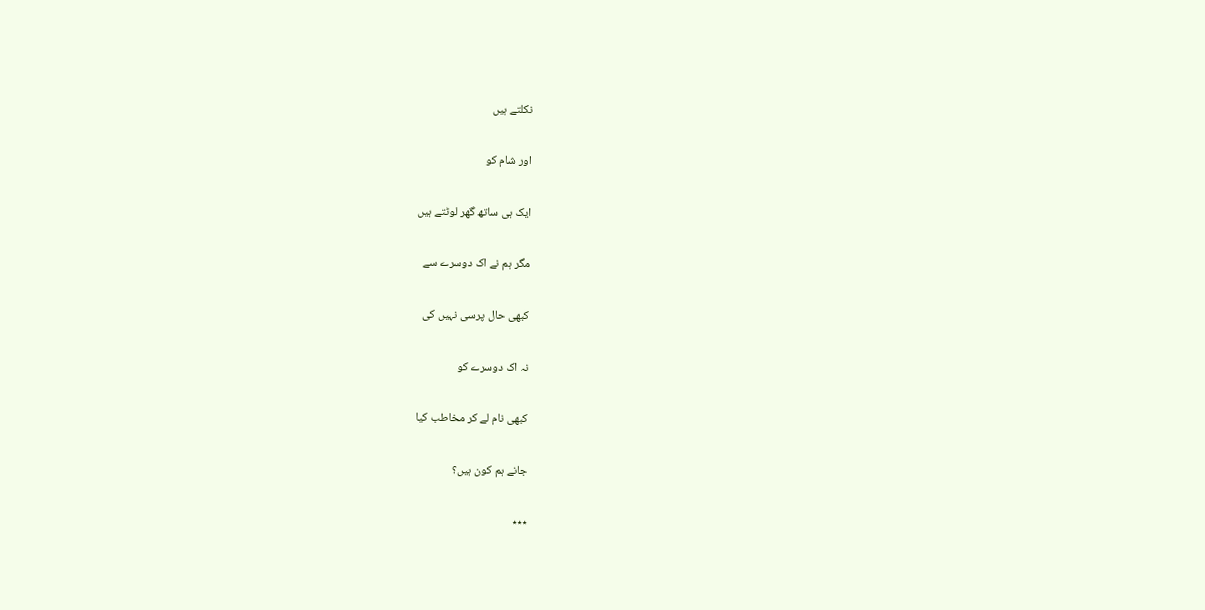نکلتے ہیں

اور شام کو

ایک ہی ساتھ گھر لوٹتے ہیں

مگر ہم نے اک دوسرے سے

کبھی حال پرسی نہیں کی

نہ اک دوسرے کو

کبھی نام لے کر مخاطب کیا

جانے ہم کون ہیں؟

٭٭٭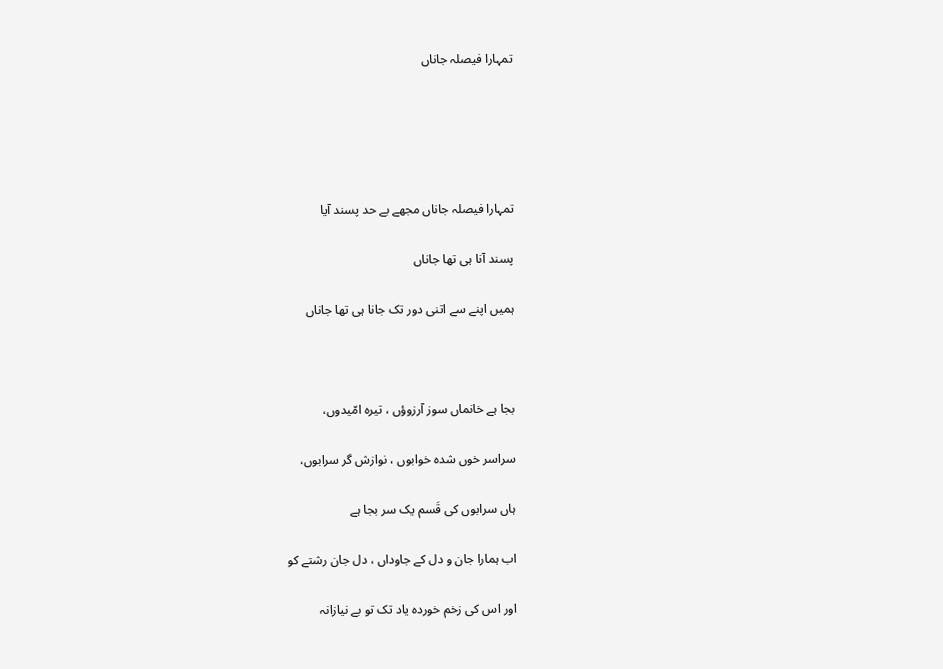تمہارا فیصلہ جاناں





تمہارا فیصلہ جاناں مجھے بے حد پسند آیا

پسند آنا ہی تھا جاناں

ہمیں اپنے سے اتنی دور تک جانا ہی تھا جاناں



بجا ہے خانماں سوز آرزوؤں ، تیرہ امّیدوں،

سراسر خوں شدہ خوابوں ، نوازش گر سرابوں،

ہاں سرابوں کی قَسم یک سر بجا ہے

اب ہمارا جان و دل کے جاوداں ، دل جان رشتے کو

اور اس کی زخم خوردہ یاد تک تو بے نیازانہ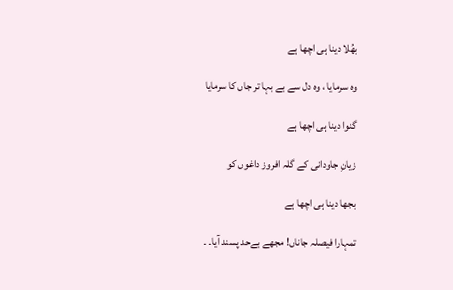بھُلا دینا ہی اچھا ہے

وہ سرمایا ، وہ دل سے بے بہا تر جاں کا سرمایا

گنوا دینا ہی اچھا ہے

زیانِ جاودانی کے گلہ افروز داغوں کو

بجھا دینا ہی اچھا ہے

تمہارا فیصلہ جاناں! مجھے بےحد پسند آیا۔ ۔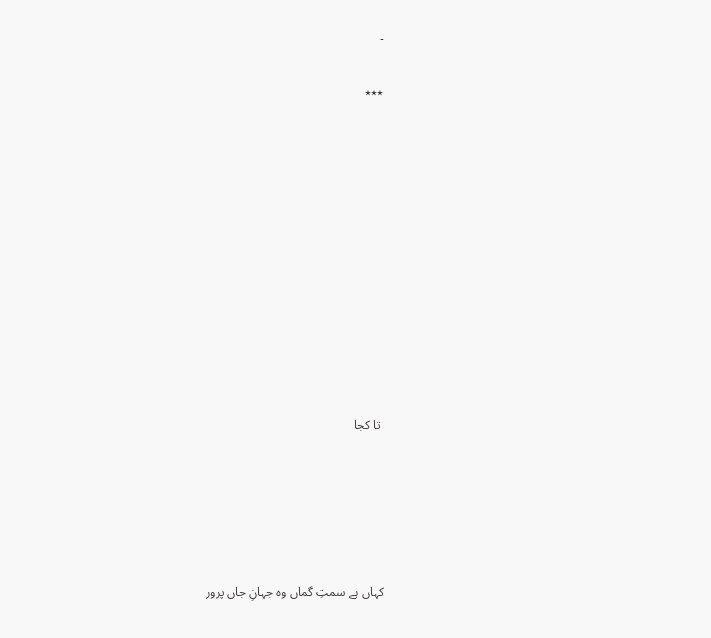۔

٭٭٭











 تا کجا





کہاں ہے سمتِ گماں وہ جہانِ جاں پرور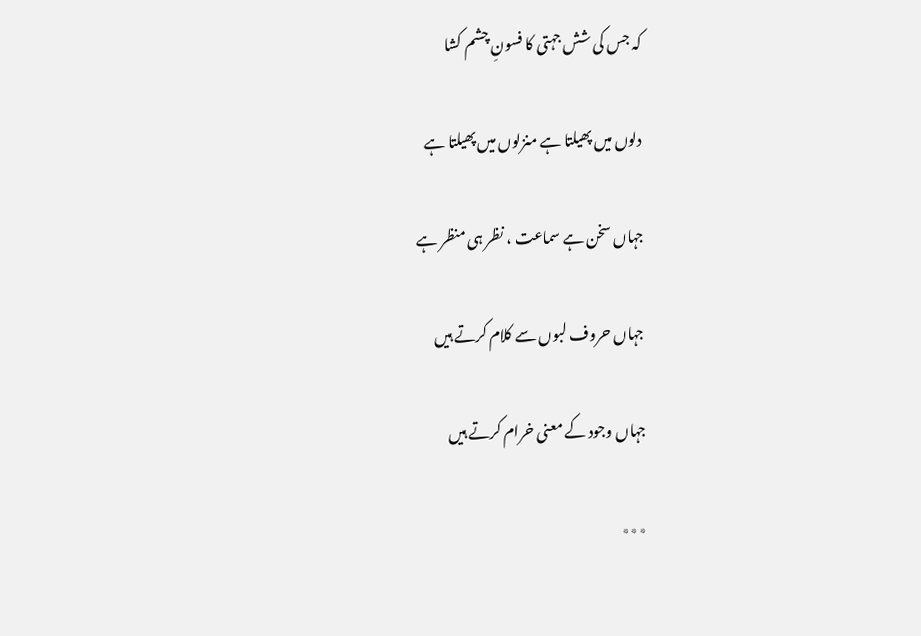کہ جس کی شش جہتی کا فسونِ چشم کشا

دلوں میں‌ پھیلتا ہے منزلوں میں پھیلتا ہے

جہاں سخن ہے سماعت ، نظر ہی منظر ہے

جہاں حروف لبوں سے کلام کرتے ہیں

جہاں وجود کے معنی خرام کرتے ہیں

٭٭٭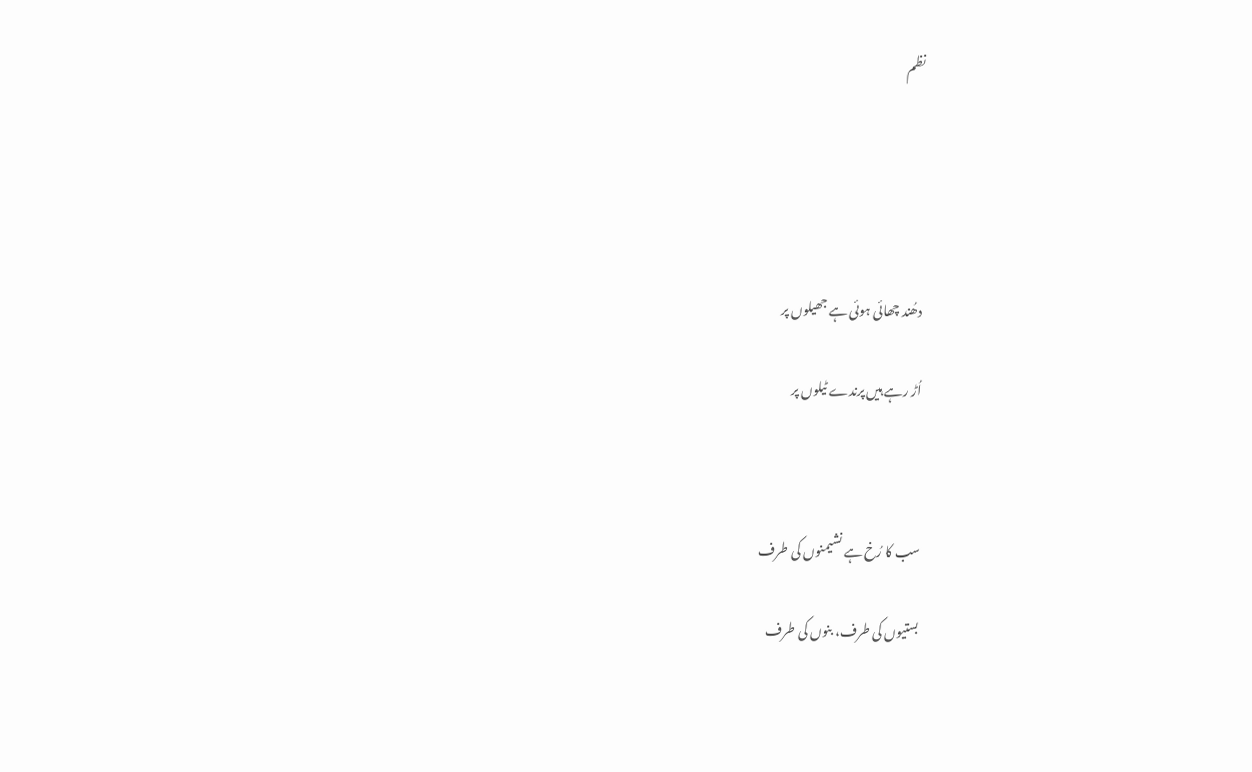نظم





دھُند چھائی ہوئی ہے جھیلوں پر

اُڑ رہے ہیں پرندے ٹیلوں پر



سب کا رُخ ہے نشیمنوں کی طرف

بستیوں کی طرف، بنوں کی طرف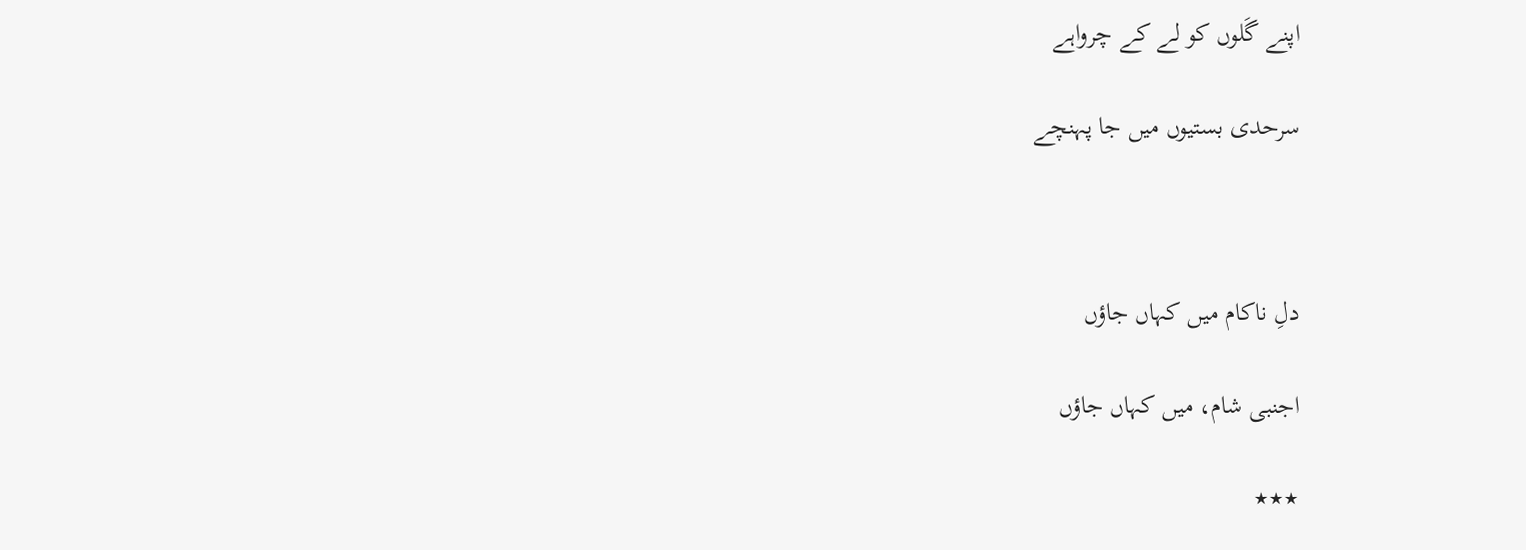اپنے گَلوں کو لے کے چرواہے

سرحدی بستیوں میں جا پہنچے



دلِ ناکام میں کہاں جاؤں

اجنبی شام، میں کہاں جاؤں

٭٭٭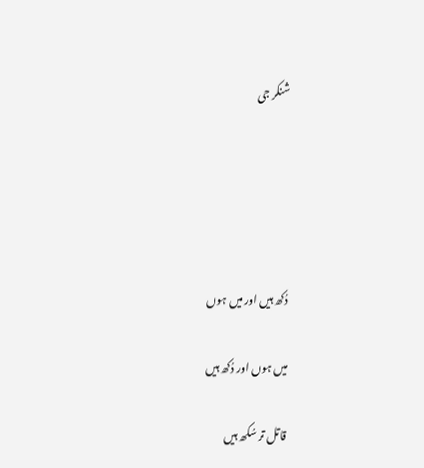شنکر جی





دُکھ ہیں اور میں ہوں

میں ہوں اور دُکھ ہیں

قاتل تر سُکھ ہیں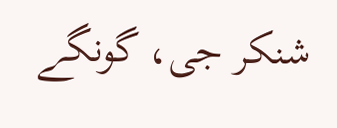شنکر جی، گونگے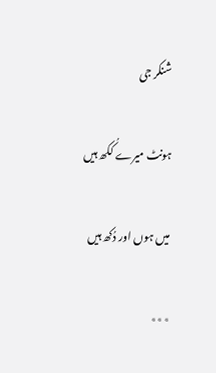شنکر جی

ہونٹ میرے کُکھ ہیں

میں ہوں اور دُکھ ہیں

٭٭٭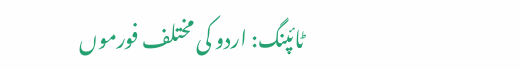ٹائپنگ: اردو کی مختلف فورموں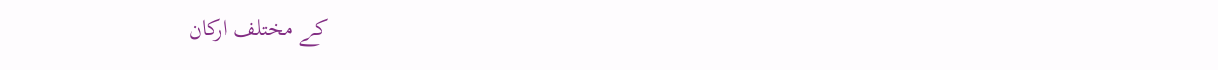کے مختلف ارکان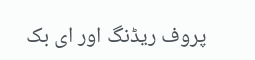پروف ریڈنگ اور ای بک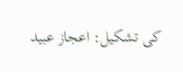کی تشکیل: اعجاز عبید